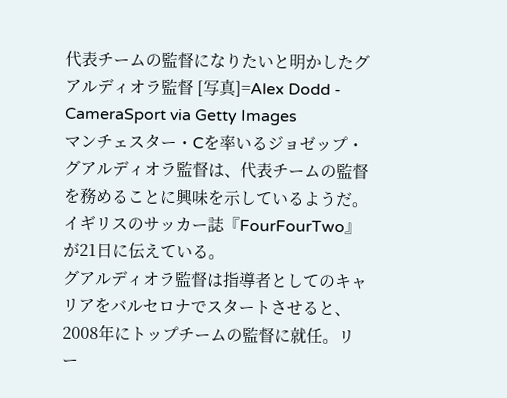代表チームの監督になりたいと明かしたグアルディオラ監督 [写真]=Alex Dodd - CameraSport via Getty Images
マンチェスター・Cを率いるジョゼップ・グアルディオラ監督は、代表チームの監督を務めることに興味を示しているようだ。イギリスのサッカー誌『FourFourTwo』が21日に伝えている。
グアルディオラ監督は指導者としてのキャリアをバルセロナでスタートさせると、2008年にトップチームの監督に就任。リー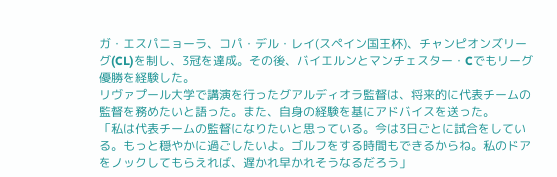ガ・エスパニョーラ、コパ・デル・レイ(スペイン国王杯)、チャンピオンズリーグ(CL)を制し、3冠を達成。その後、バイエルンとマンチェスター・Cでもリーグ優勝を経験した。
リヴァプール大学で講演を行ったグアルディオラ監督は、将来的に代表チームの監督を務めたいと語った。また、自身の経験を基にアドバイスを送った。
「私は代表チームの監督になりたいと思っている。今は3日ごとに試合をしている。もっと穏やかに過ごしたいよ。ゴルフをする時間もできるからね。私のドアをノックしてもらえれば、遅かれ早かれそうなるだろう」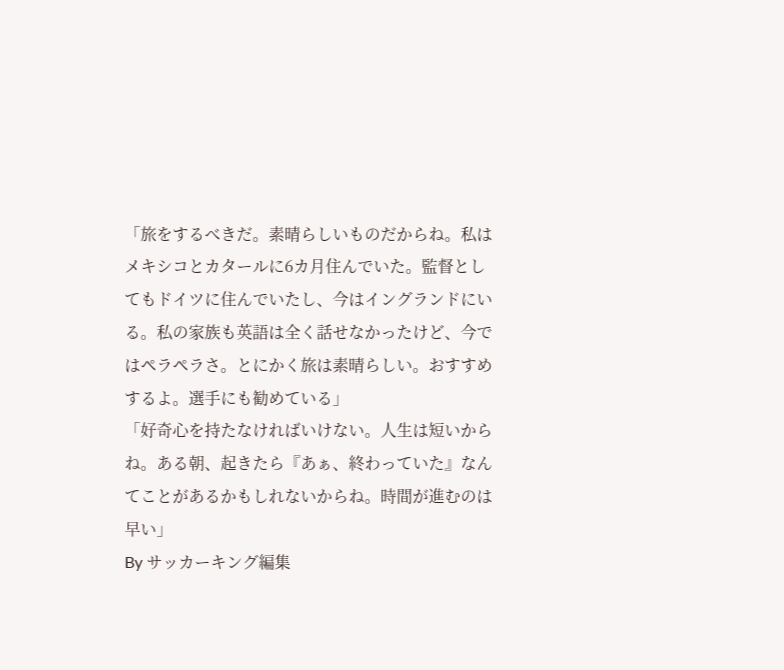「旅をするべきだ。素晴らしいものだからね。私はメキシコとカタールに6カ月住んでいた。監督としてもドイツに住んでいたし、今はイングランドにいる。私の家族も英語は全く話せなかったけど、今ではペラペラさ。とにかく旅は素晴らしい。おすすめするよ。選手にも勧めている」
「好奇心を持たなければいけない。人生は短いからね。ある朝、起きたら『あぁ、終わっていた』なんてことがあるかもしれないからね。時間が進むのは早い」
By サッカーキング編集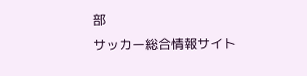部
サッカー総合情報サイト